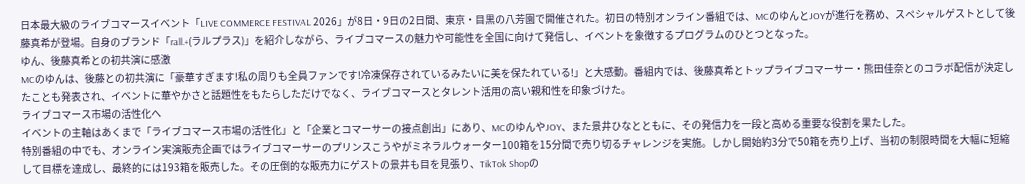日本最大級のライブコマースイベント「LIVE COMMERCE FESTIVAL 2026」が8日・9日の2日間、東京・目黒の八芳園で開催された。初日の特別オンライン番組では、MCのゆんとJOYが進行を務め、スペシャルゲストとして後藤真希が登場。自身のブランド「rall.+(ラルプラス)」を紹介しながら、ライブコマースの魅力や可能性を全国に向けて発信し、イベントを象徴するプログラムのひとつとなった。
ゆん、後藤真希との初共演に感激
MCのゆんは、後藤との初共演に「豪華すぎます!私の周りも全員ファンです!冷凍保存されているみたいに美を保たれている!」と大感動。番組内では、後藤真希とトップライブコマーサー・熊田佳奈とのコラボ配信が決定したことも発表され、イベントに華やかさと話題性をもたらしただけでなく、ライブコマースとタレント活用の高い親和性を印象づけた。
ライブコマース市場の活性化へ
イベントの主軸はあくまで「ライブコマース市場の活性化」と「企業とコマーサーの接点創出」にあり、MCのゆんやJOY、また景井ひなとともに、その発信力を一段と高める重要な役割を果たした。
特別番組の中でも、オンライン実演販売企画ではライブコマーサーのプリンスこうやがミネラルウォーター100箱を15分間で売り切るチャレンジを実施。しかし開始約3分で50箱を売り上げ、当初の制限時間を大幅に短縮して目標を達成し、最終的には193箱を販売した。その圧倒的な販売力にゲストの景井も目を見張り、TikTok Shopの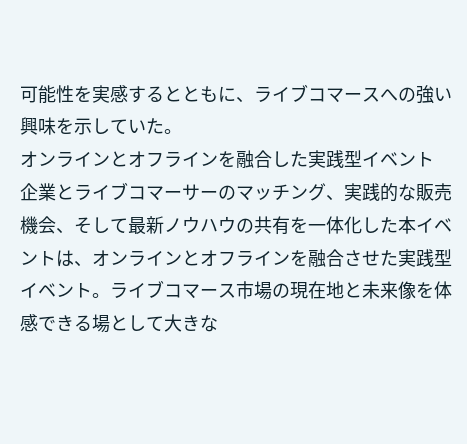可能性を実感するとともに、ライブコマースへの強い興味を示していた。
オンラインとオフラインを融合した実践型イベント
企業とライブコマーサーのマッチング、実践的な販売機会、そして最新ノウハウの共有を一体化した本イベントは、オンラインとオフラインを融合させた実践型イベント。ライブコマース市場の現在地と未来像を体感できる場として大きな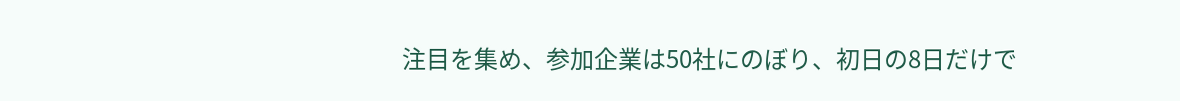注目を集め、参加企業は50社にのぼり、初日の8日だけで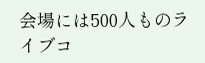会場には500人ものライブコ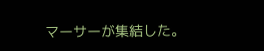マーサーが集結した。